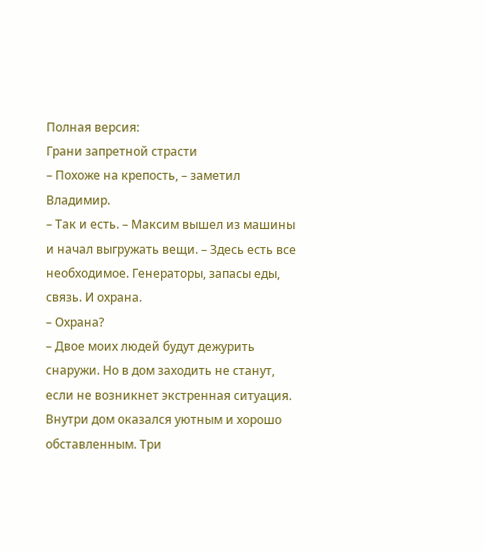Полная версия:
Грани запретной страсти
– Похоже на крепость, – заметил Владимир.
– Так и есть. – Максим вышел из машины и начал выгружать вещи. – Здесь есть все необходимое. Генераторы, запасы еды, связь. И охрана.
– Охрана?
– Двое моих людей будут дежурить снаружи. Но в дом заходить не станут, если не возникнет экстренная ситуация.
Внутри дом оказался уютным и хорошо обставленным. Три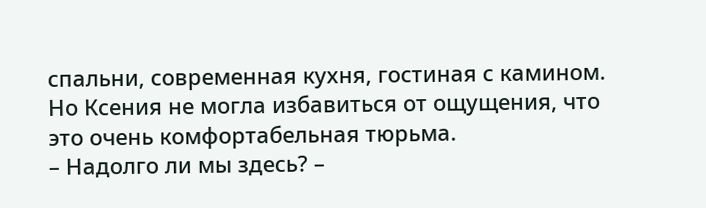спальни, современная кухня, гостиная с камином. Но Ксения не могла избавиться от ощущения, что это очень комфортабельная тюрьма.
– Надолго ли мы здесь? –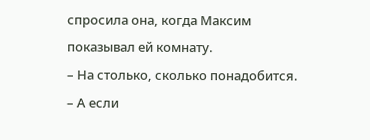спросила она, когда Максим показывал ей комнату.
– На столько, сколько понадобится.
– А если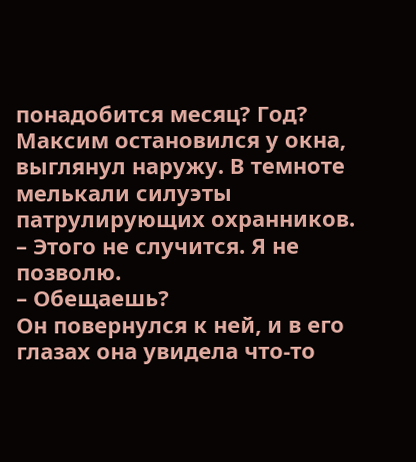понадобится месяц? Год?
Максим остановился у окна, выглянул наружу. В темноте мелькали силуэты патрулирующих охранников.
– Этого не случится. Я не позволю.
– Обещаешь?
Он повернулся к ней, и в его глазах она увидела что-то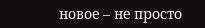новое – не просто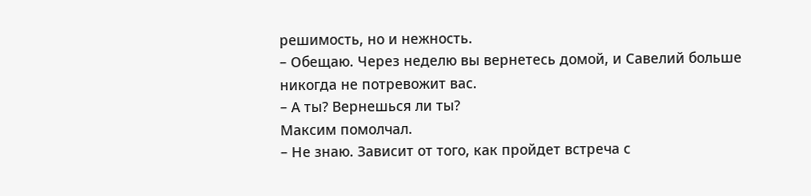решимость, но и нежность.
– Обещаю. Через неделю вы вернетесь домой, и Савелий больше никогда не потревожит вас.
– А ты? Вернешься ли ты?
Максим помолчал.
– Не знаю. Зависит от того, как пройдет встреча с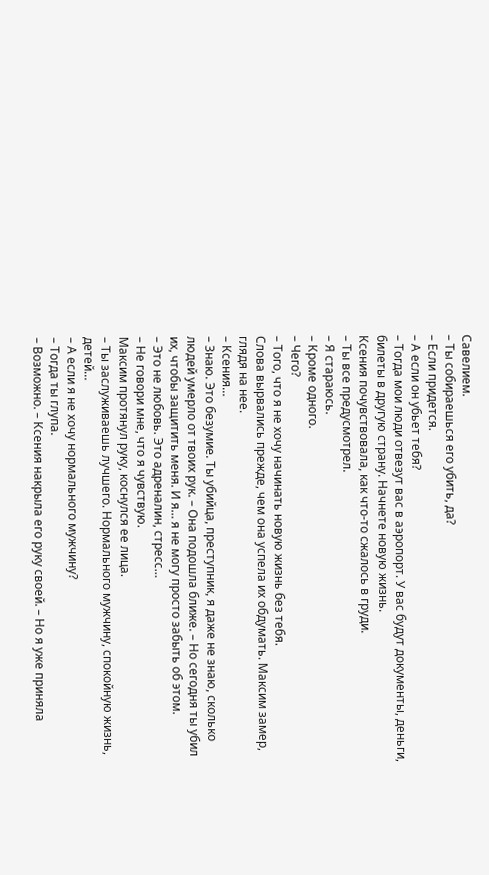Савелием.
– Ты собираешься его убить, да?
– Если придется.
– А если он убьет тебя?
– Тогда мои люди отвезут вас в аэропорт. У вас будут документы, деньги, билеты в другую страну. Начнете новую жизнь.
Ксения почувствовала, как что-то сжалось в груди.
– Ты все предусмотрел.
– Я стараюсь.
– Кроме одного.
– Чего?
– Того, что я не хочу начинать новую жизнь без тебя.
Слова вырвались прежде, чем она успела их обдумать. Максим замер, глядя на нее.
– Ксения…
– Знаю. Это безумие. Ты убийца, преступник, я даже не знаю, сколько людей умерло от твоих рук. – Она подошла ближе. – Но сегодня ты убил их, чтобы защитить меня. И я… я не могу просто забыть об этом.
– Это не любовь. Это адреналин, стресс…
– Не говори мне, что я чувствую.
Максим протянул руку, коснулся ее лица.
– Ты заслуживаешь лучшего. Нормального мужчину, спокойную жизнь, детей…
– А если я не хочу нормального мужчину?
– Тогда ты глупа.
– Возможно. – Ксения накрыла его руку своей. – Но я уже приняла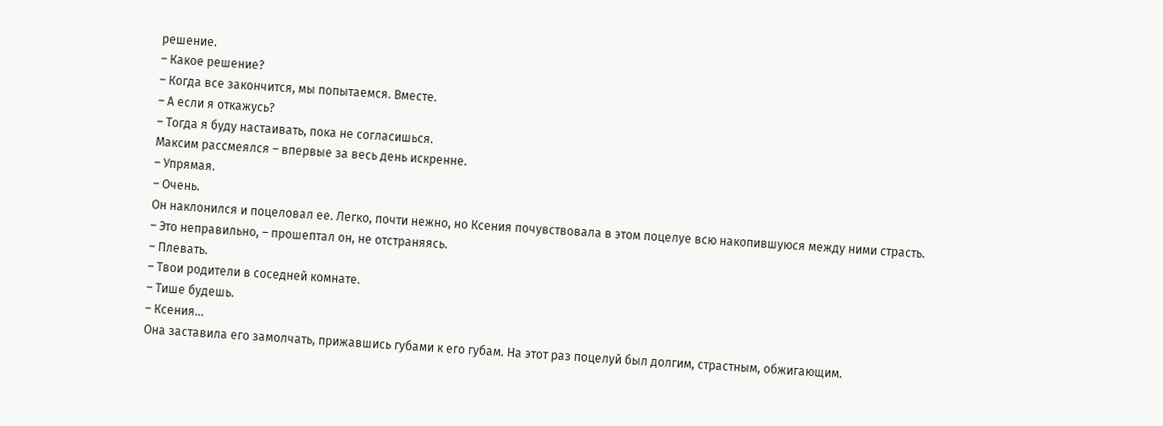решение.
– Какое решение?
– Когда все закончится, мы попытаемся. Вместе.
– А если я откажусь?
– Тогда я буду настаивать, пока не согласишься.
Максим рассмеялся – впервые за весь день искренне.
– Упрямая.
– Очень.
Он наклонился и поцеловал ее. Легко, почти нежно, но Ксения почувствовала в этом поцелуе всю накопившуюся между ними страсть.
– Это неправильно, – прошептал он, не отстраняясь.
– Плевать.
– Твои родители в соседней комнате.
– Тише будешь.
– Ксения…
Она заставила его замолчать, прижавшись губами к его губам. На этот раз поцелуй был долгим, страстным, обжигающим.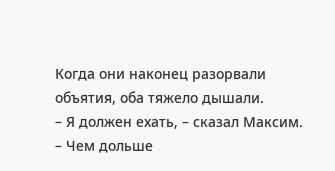Когда они наконец разорвали объятия, оба тяжело дышали.
– Я должен ехать, – сказал Максим. – Чем дольше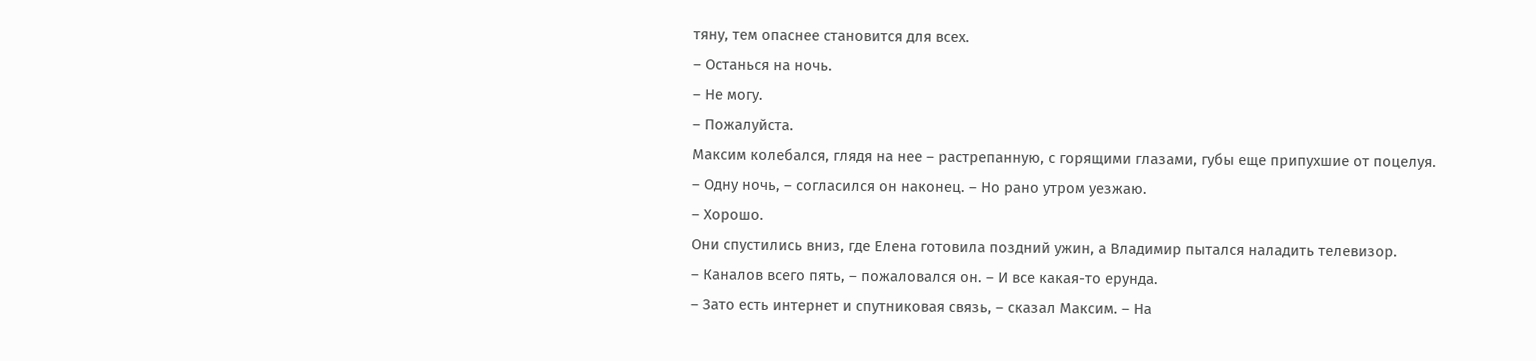тяну, тем опаснее становится для всех.
– Останься на ночь.
– Не могу.
– Пожалуйста.
Максим колебался, глядя на нее – растрепанную, с горящими глазами, губы еще припухшие от поцелуя.
– Одну ночь, – согласился он наконец. – Но рано утром уезжаю.
– Хорошо.
Они спустились вниз, где Елена готовила поздний ужин, а Владимир пытался наладить телевизор.
– Каналов всего пять, – пожаловался он. – И все какая-то ерунда.
– Зато есть интернет и спутниковая связь, – сказал Максим. – На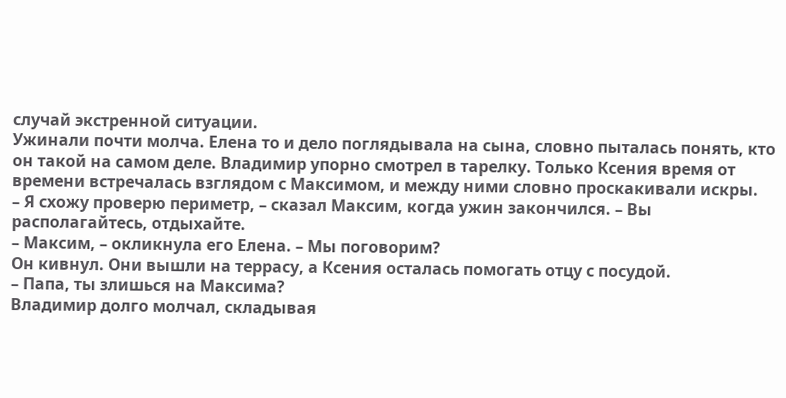случай экстренной ситуации.
Ужинали почти молча. Елена то и дело поглядывала на сына, словно пыталась понять, кто он такой на самом деле. Владимир упорно смотрел в тарелку. Только Ксения время от времени встречалась взглядом с Максимом, и между ними словно проскакивали искры.
– Я схожу проверю периметр, – сказал Максим, когда ужин закончился. – Вы располагайтесь, отдыхайте.
– Максим, – окликнула его Елена. – Мы поговорим?
Он кивнул. Они вышли на террасу, а Ксения осталась помогать отцу с посудой.
– Папа, ты злишься на Максима?
Владимир долго молчал, складывая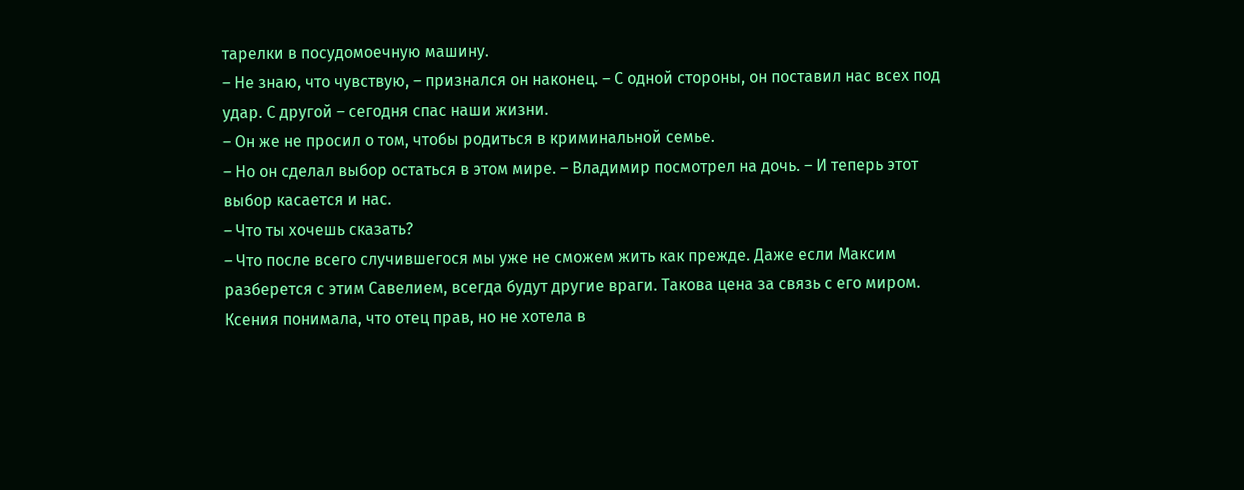тарелки в посудомоечную машину.
– Не знаю, что чувствую, – признался он наконец. – С одной стороны, он поставил нас всех под удар. С другой – сегодня спас наши жизни.
– Он же не просил о том, чтобы родиться в криминальной семье.
– Но он сделал выбор остаться в этом мире. – Владимир посмотрел на дочь. – И теперь этот выбор касается и нас.
– Что ты хочешь сказать?
– Что после всего случившегося мы уже не сможем жить как прежде. Даже если Максим разберется с этим Савелием, всегда будут другие враги. Такова цена за связь с его миром.
Ксения понимала, что отец прав, но не хотела в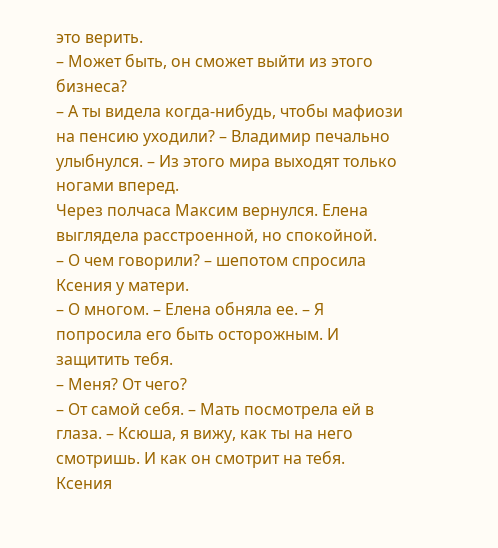это верить.
– Может быть, он сможет выйти из этого бизнеса?
– А ты видела когда-нибудь, чтобы мафиози на пенсию уходили? – Владимир печально улыбнулся. – Из этого мира выходят только ногами вперед.
Через полчаса Максим вернулся. Елена выглядела расстроенной, но спокойной.
– О чем говорили? – шепотом спросила Ксения у матери.
– О многом. – Елена обняла ее. – Я попросила его быть осторожным. И защитить тебя.
– Меня? От чего?
– От самой себя. – Мать посмотрела ей в глаза. – Ксюша, я вижу, как ты на него смотришь. И как он смотрит на тебя.
Ксения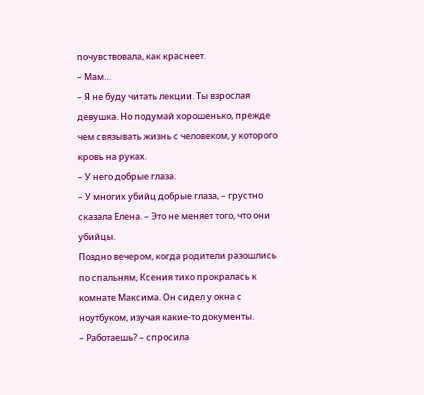почувствовала, как краснеет.
– Мам…
– Я не буду читать лекции. Ты взрослая девушка. Но подумай хорошенько, прежде чем связывать жизнь с человеком, у которого кровь на руках.
– У него добрые глаза.
– У многих убийц добрые глаза, – грустно сказала Елена. – Это не меняет того, что они убийцы.
Поздно вечером, когда родители разошлись по спальням, Ксения тихо прокралась к комнате Максима. Он сидел у окна с ноутбуком, изучая какие-то документы.
– Работаешь? – спросила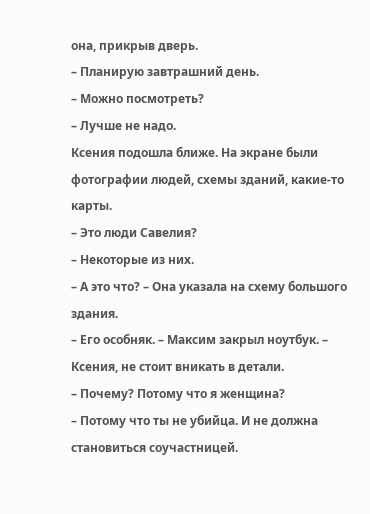она, прикрыв дверь.
– Планирую завтрашний день.
– Можно посмотреть?
– Лучше не надо.
Ксения подошла ближе. На экране были фотографии людей, схемы зданий, какие-то карты.
– Это люди Савелия?
– Некоторые из них.
– А это что? – Она указала на схему большого здания.
– Его особняк. – Максим закрыл ноутбук. – Ксения, не стоит вникать в детали.
– Почему? Потому что я женщина?
– Потому что ты не убийца. И не должна становиться соучастницей.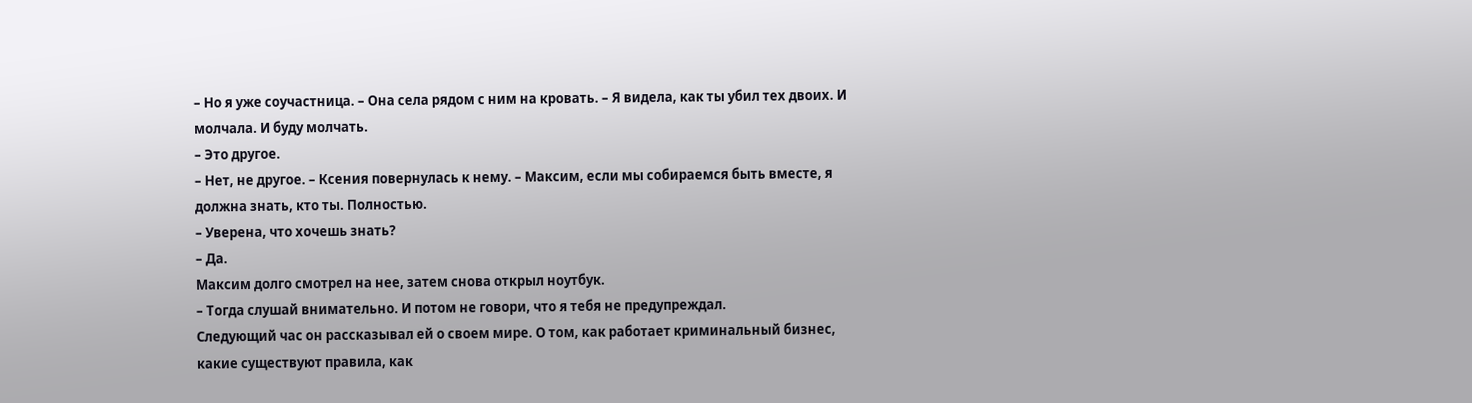– Но я уже соучастница. – Она села рядом с ним на кровать. – Я видела, как ты убил тех двоих. И молчала. И буду молчать.
– Это другое.
– Нет, не другое. – Ксения повернулась к нему. – Максим, если мы собираемся быть вместе, я должна знать, кто ты. Полностью.
– Уверена, что хочешь знать?
– Да.
Максим долго смотрел на нее, затем снова открыл ноутбук.
– Тогда слушай внимательно. И потом не говори, что я тебя не предупреждал.
Следующий час он рассказывал ей о своем мире. О том, как работает криминальный бизнес, какие существуют правила, как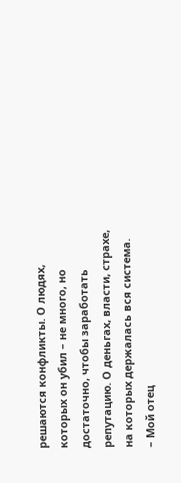решаются конфликты. О людях, которых он убил – не много, но достаточно, чтобы заработать репутацию. О деньгах, власти, страхе, на которых держалась вся система.
– Мой отец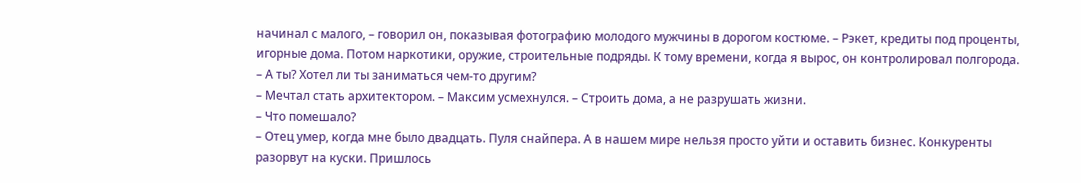начинал с малого, – говорил он, показывая фотографию молодого мужчины в дорогом костюме. – Рэкет, кредиты под проценты, игорные дома. Потом наркотики, оружие, строительные подряды. К тому времени, когда я вырос, он контролировал полгорода.
– А ты? Хотел ли ты заниматься чем-то другим?
– Мечтал стать архитектором. – Максим усмехнулся. – Строить дома, а не разрушать жизни.
– Что помешало?
– Отец умер, когда мне было двадцать. Пуля снайпера. А в нашем мире нельзя просто уйти и оставить бизнес. Конкуренты разорвут на куски. Пришлось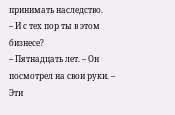принимать наследство.
– И с тех пор ты в этом бизнесе?
– Пятнадцать лет. – Он посмотрел на свои руки. – Эти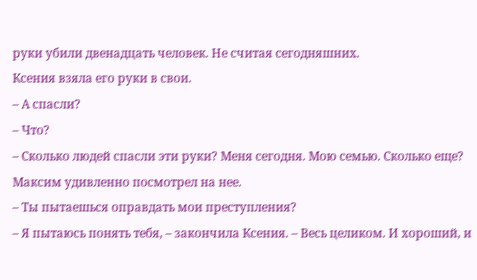руки убили двенадцать человек. Не считая сегодняшних.
Ксения взяла его руки в свои.
– А спасли?
– Что?
– Сколько людей спасли эти руки? Меня сегодня. Мою семью. Сколько еще?
Максим удивленно посмотрел на нее.
– Ты пытаешься оправдать мои преступления?
– Я пытаюсь понять тебя, – закончила Ксения. – Весь целиком. И хороший, и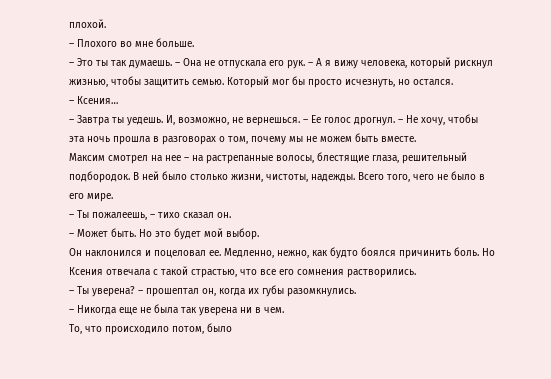плохой.
– Плохого во мне больше.
– Это ты так думаешь. – Она не отпускала его рук. – А я вижу человека, который рискнул жизнью, чтобы защитить семью. Который мог бы просто исчезнуть, но остался.
– Ксения…
– Завтра ты уедешь. И, возможно, не вернешься. – Ее голос дрогнул. – Не хочу, чтобы эта ночь прошла в разговорах о том, почему мы не можем быть вместе.
Максим смотрел на нее – на растрепанные волосы, блестящие глаза, решительный подбородок. В ней было столько жизни, чистоты, надежды. Всего того, чего не было в его мире.
– Ты пожалеешь, – тихо сказал он.
– Может быть. Но это будет мой выбор.
Он наклонился и поцеловал ее. Медленно, нежно, как будто боялся причинить боль. Но Ксения отвечала с такой страстью, что все его сомнения растворились.
– Ты уверена? – прошептал он, когда их губы разомкнулись.
– Никогда еще не была так уверена ни в чем.
То, что происходило потом, было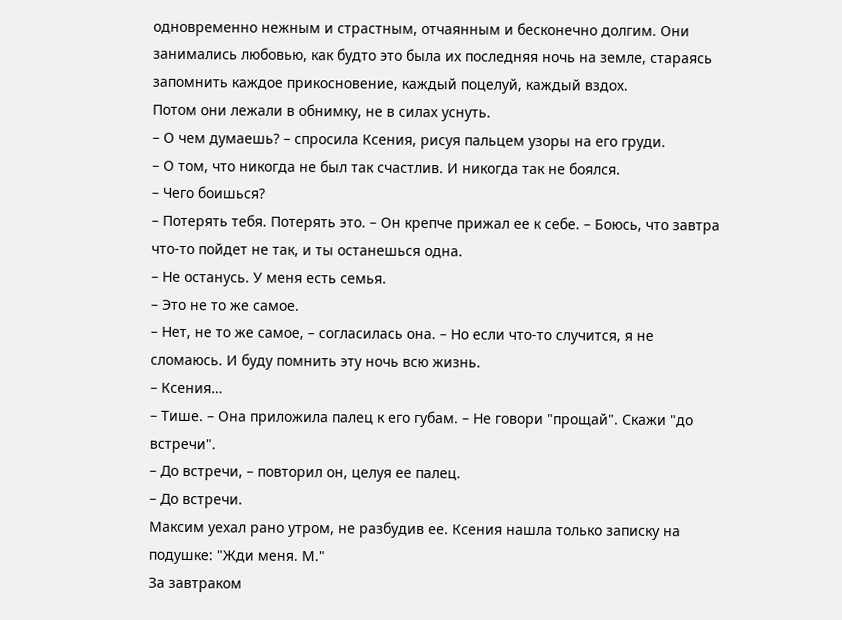одновременно нежным и страстным, отчаянным и бесконечно долгим. Они занимались любовью, как будто это была их последняя ночь на земле, стараясь запомнить каждое прикосновение, каждый поцелуй, каждый вздох.
Потом они лежали в обнимку, не в силах уснуть.
– О чем думаешь? – спросила Ксения, рисуя пальцем узоры на его груди.
– О том, что никогда не был так счастлив. И никогда так не боялся.
– Чего боишься?
– Потерять тебя. Потерять это. – Он крепче прижал ее к себе. – Боюсь, что завтра что-то пойдет не так, и ты останешься одна.
– Не останусь. У меня есть семья.
– Это не то же самое.
– Нет, не то же самое, – согласилась она. – Но если что-то случится, я не сломаюсь. И буду помнить эту ночь всю жизнь.
– Ксения…
– Тише. – Она приложила палец к его губам. – Не говори "прощай". Скажи "до встречи".
– До встречи, – повторил он, целуя ее палец.
– До встречи.
Максим уехал рано утром, не разбудив ее. Ксения нашла только записку на подушке: "Жди меня. М."
За завтраком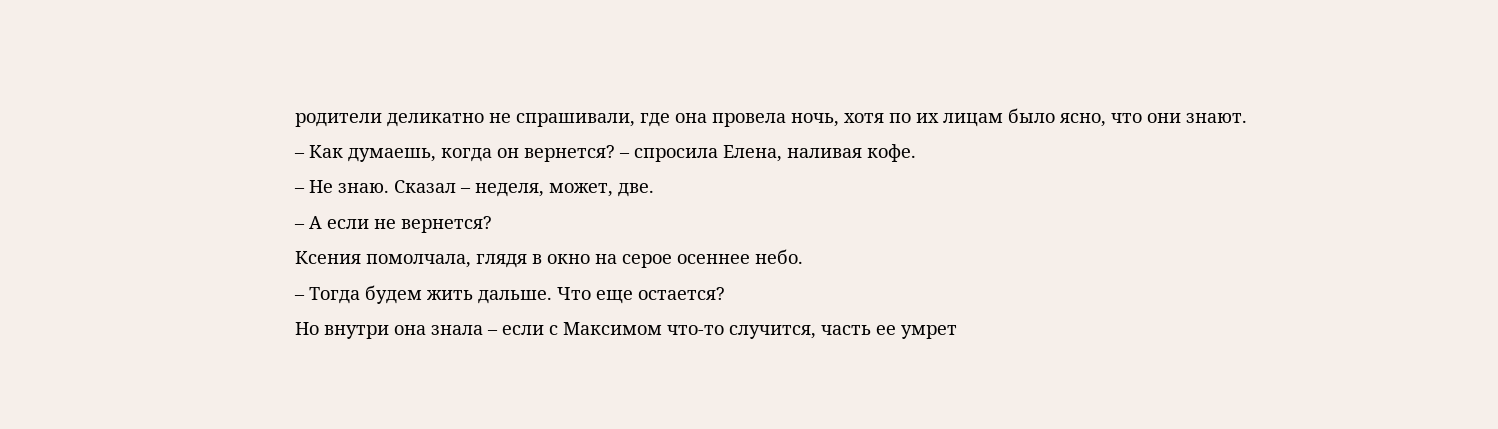родители деликатно не спрашивали, где она провела ночь, хотя по их лицам было ясно, что они знают.
– Как думаешь, когда он вернется? – спросила Елена, наливая кофе.
– Не знаю. Сказал – неделя, может, две.
– А если не вернется?
Ксения помолчала, глядя в окно на серое осеннее небо.
– Тогда будем жить дальше. Что еще остается?
Но внутри она знала – если с Максимом что-то случится, часть ее умрет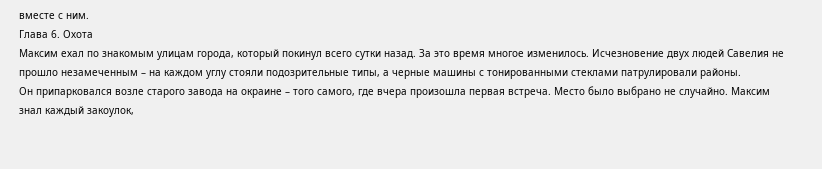вместе с ним.
Глава 6. Охота
Максим ехал по знакомым улицам города, который покинул всего сутки назад. За это время многое изменилось. Исчезновение двух людей Савелия не прошло незамеченным – на каждом углу стояли подозрительные типы, а черные машины с тонированными стеклами патрулировали районы.
Он припарковался возле старого завода на окраине – того самого, где вчера произошла первая встреча. Место было выбрано не случайно. Максим знал каждый закоулок,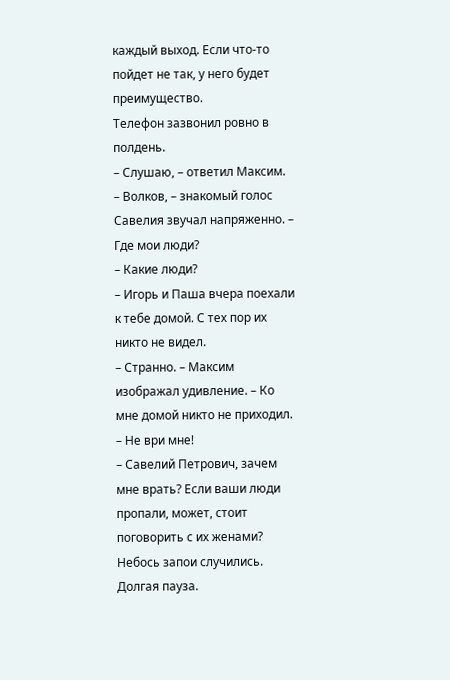каждый выход. Если что-то пойдет не так, у него будет преимущество.
Телефон зазвонил ровно в полдень.
– Слушаю, – ответил Максим.
– Волков, – знакомый голос Савелия звучал напряженно. – Где мои люди?
– Какие люди?
– Игорь и Паша вчера поехали к тебе домой. С тех пор их никто не видел.
– Странно. – Максим изображал удивление. – Ко мне домой никто не приходил.
– Не ври мне!
– Савелий Петрович, зачем мне врать? Если ваши люди пропали, может, стоит поговорить с их женами? Небось запои случились.
Долгая пауза.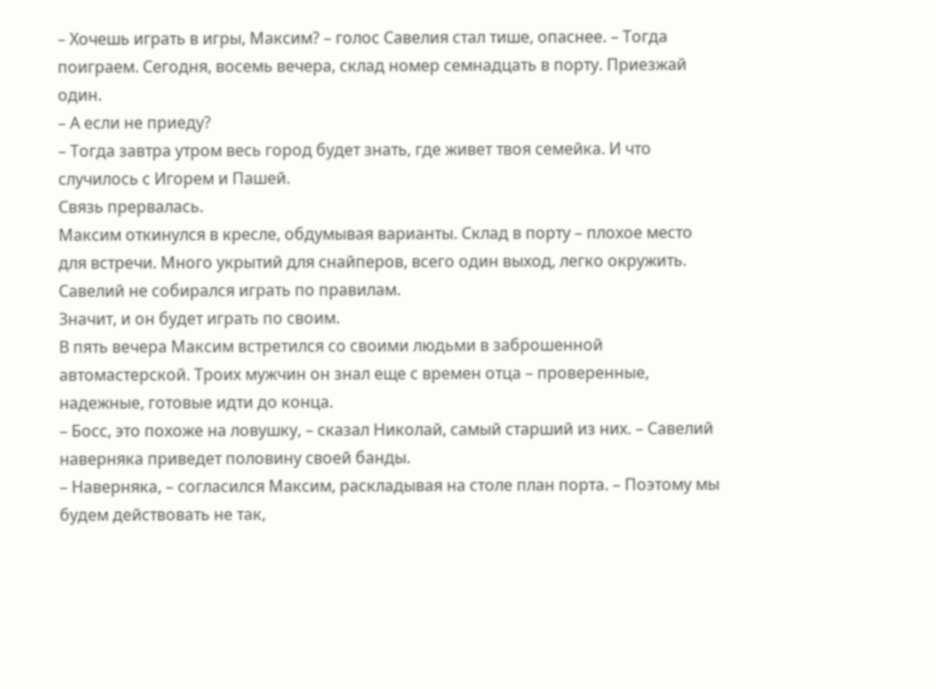– Хочешь играть в игры, Максим? – голос Савелия стал тише, опаснее. – Тогда поиграем. Сегодня, восемь вечера, склад номер семнадцать в порту. Приезжай один.
– А если не приеду?
– Тогда завтра утром весь город будет знать, где живет твоя семейка. И что случилось с Игорем и Пашей.
Связь прервалась.
Максим откинулся в кресле, обдумывая варианты. Склад в порту – плохое место для встречи. Много укрытий для снайперов, всего один выход, легко окружить. Савелий не собирался играть по правилам.
Значит, и он будет играть по своим.
В пять вечера Максим встретился со своими людьми в заброшенной автомастерской. Троих мужчин он знал еще с времен отца – проверенные, надежные, готовые идти до конца.
– Босс, это похоже на ловушку, – сказал Николай, самый старший из них. – Савелий наверняка приведет половину своей банды.
– Наверняка, – согласился Максим, раскладывая на столе план порта. – Поэтому мы будем действовать не так,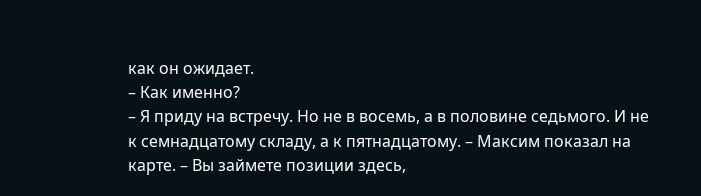как он ожидает.
– Как именно?
– Я приду на встречу. Но не в восемь, а в половине седьмого. И не к семнадцатому складу, а к пятнадцатому. – Максим показал на карте. – Вы займете позиции здесь,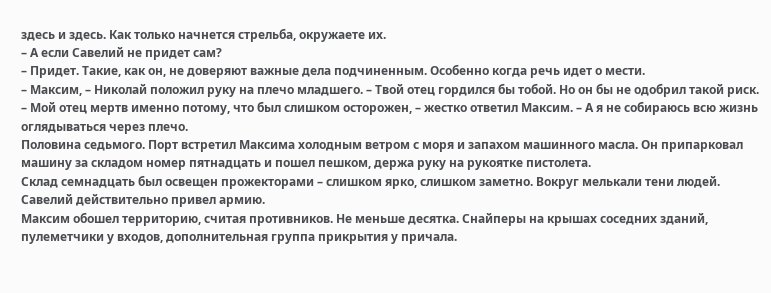здесь и здесь. Как только начнется стрельба, окружаете их.
– А если Савелий не придет сам?
– Придет. Такие, как он, не доверяют важные дела подчиненным. Особенно когда речь идет о мести.
– Максим, – Николай положил руку на плечо младшего. – Твой отец гордился бы тобой. Но он бы не одобрил такой риск.
– Мой отец мертв именно потому, что был слишком осторожен, – жестко ответил Максим. – А я не собираюсь всю жизнь оглядываться через плечо.
Половина седьмого. Порт встретил Максима холодным ветром с моря и запахом машинного масла. Он припарковал машину за складом номер пятнадцать и пошел пешком, держа руку на рукоятке пистолета.
Склад семнадцать был освещен прожекторами – слишком ярко, слишком заметно. Вокруг мелькали тени людей. Савелий действительно привел армию.
Максим обошел территорию, считая противников. Не меньше десятка. Снайперы на крышах соседних зданий, пулеметчики у входов, дополнительная группа прикрытия у причала.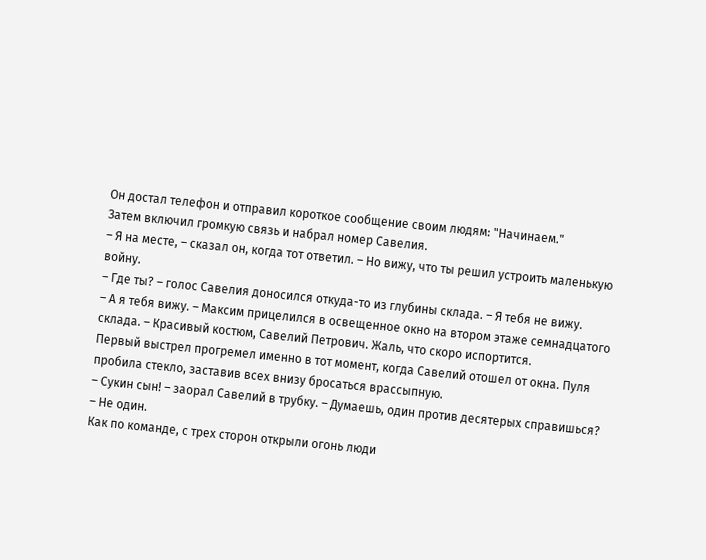Он достал телефон и отправил короткое сообщение своим людям: "Начинаем."
Затем включил громкую связь и набрал номер Савелия.
– Я на месте, – сказал он, когда тот ответил. – Но вижу, что ты решил устроить маленькую войну.
– Где ты? – голос Савелия доносился откуда-то из глубины склада. – Я тебя не вижу.
– А я тебя вижу. – Максим прицелился в освещенное окно на втором этаже семнадцатого склада. – Красивый костюм, Савелий Петрович. Жаль, что скоро испортится.
Первый выстрел прогремел именно в тот момент, когда Савелий отошел от окна. Пуля пробила стекло, заставив всех внизу бросаться врассыпную.
– Сукин сын! – заорал Савелий в трубку. – Думаешь, один против десятерых справишься?
– Не один.
Как по команде, с трех сторон открыли огонь люди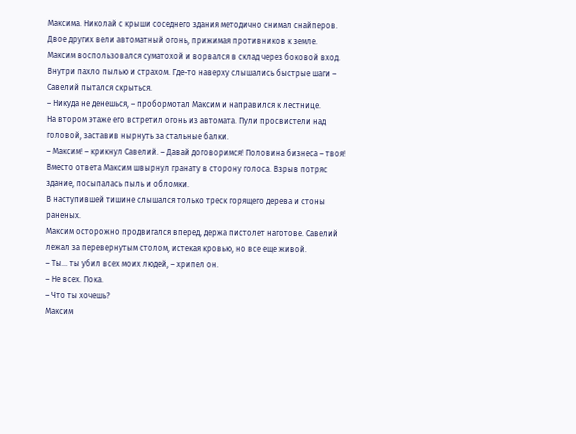Максима. Николай с крыши соседнего здания методично снимал снайперов. Двое других вели автоматный огонь, прижимая противников к земле.
Максим воспользовался суматохой и ворвался в склад через боковой вход.
Внутри пахло пылью и страхом. Где-то наверху слышались быстрые шаги – Савелий пытался скрыться.
– Никуда не денешься, – пробормотал Максим и направился к лестнице.
На втором этаже его встретил огонь из автомата. Пули просвистели над головой, заставив нырнуть за стальные балки.
– Максим! – крикнул Савелий. – Давай договоримся! Половина бизнеса – твоя!
Вместо ответа Максим швырнул гранату в сторону голоса. Взрыв потряс здание, посыпалась пыль и обломки.
В наступившей тишине слышался только треск горящего дерева и стоны раненых.
Максим осторожно продвигался вперед, держа пистолет наготове. Савелий лежал за перевернутым столом, истекая кровью, но все еще живой.
– Ты… ты убил всех моих людей, – хрипел он.
– Не всех. Пока.
– Что ты хочешь?
Максим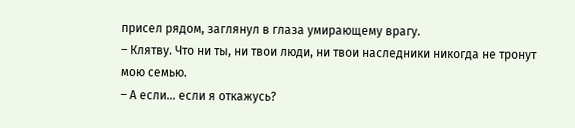присел рядом, заглянул в глаза умирающему врагу.
– Клятву. Что ни ты, ни твои люди, ни твои наследники никогда не тронут мою семью.
– А если… если я откажусь?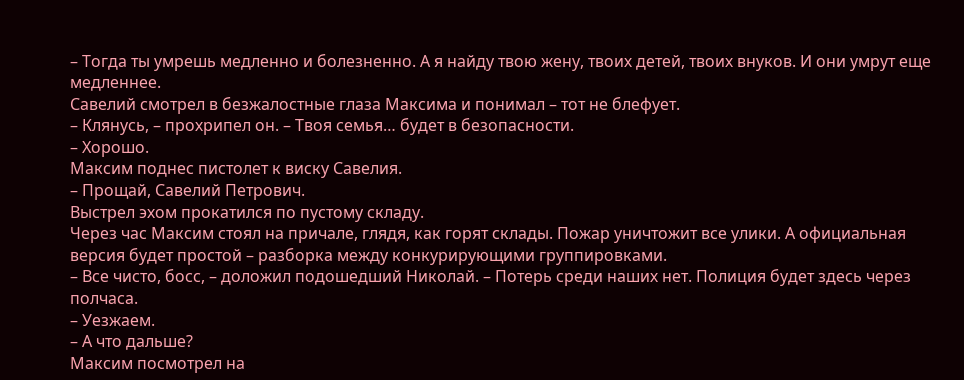– Тогда ты умрешь медленно и болезненно. А я найду твою жену, твоих детей, твоих внуков. И они умрут еще медленнее.
Савелий смотрел в безжалостные глаза Максима и понимал – тот не блефует.
– Клянусь, – прохрипел он. – Твоя семья… будет в безопасности.
– Хорошо.
Максим поднес пистолет к виску Савелия.
– Прощай, Савелий Петрович.
Выстрел эхом прокатился по пустому складу.
Через час Максим стоял на причале, глядя, как горят склады. Пожар уничтожит все улики. А официальная версия будет простой – разборка между конкурирующими группировками.
– Все чисто, босс, – доложил подошедший Николай. – Потерь среди наших нет. Полиция будет здесь через полчаса.
– Уезжаем.
– А что дальше?
Максим посмотрел на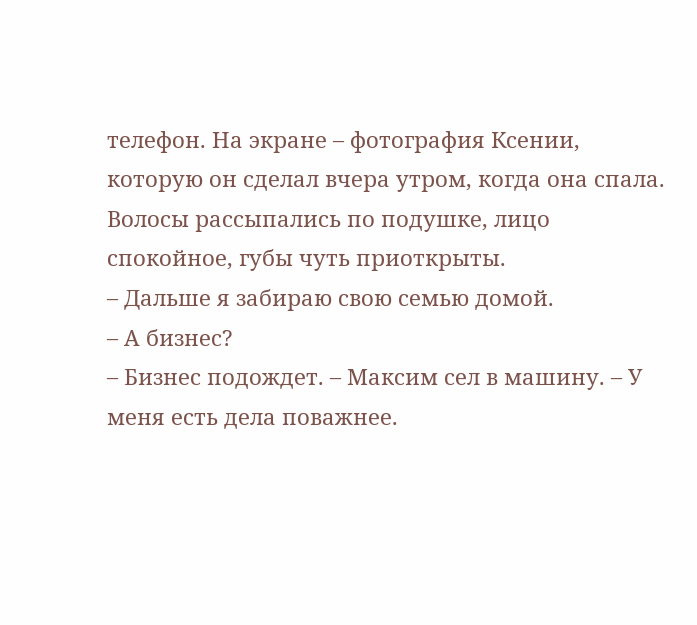телефон. На экране – фотография Ксении, которую он сделал вчера утром, когда она спала. Волосы рассыпались по подушке, лицо спокойное, губы чуть приоткрыты.
– Дальше я забираю свою семью домой.
– А бизнес?
– Бизнес подождет. – Максим сел в машину. – У меня есть дела поважнее.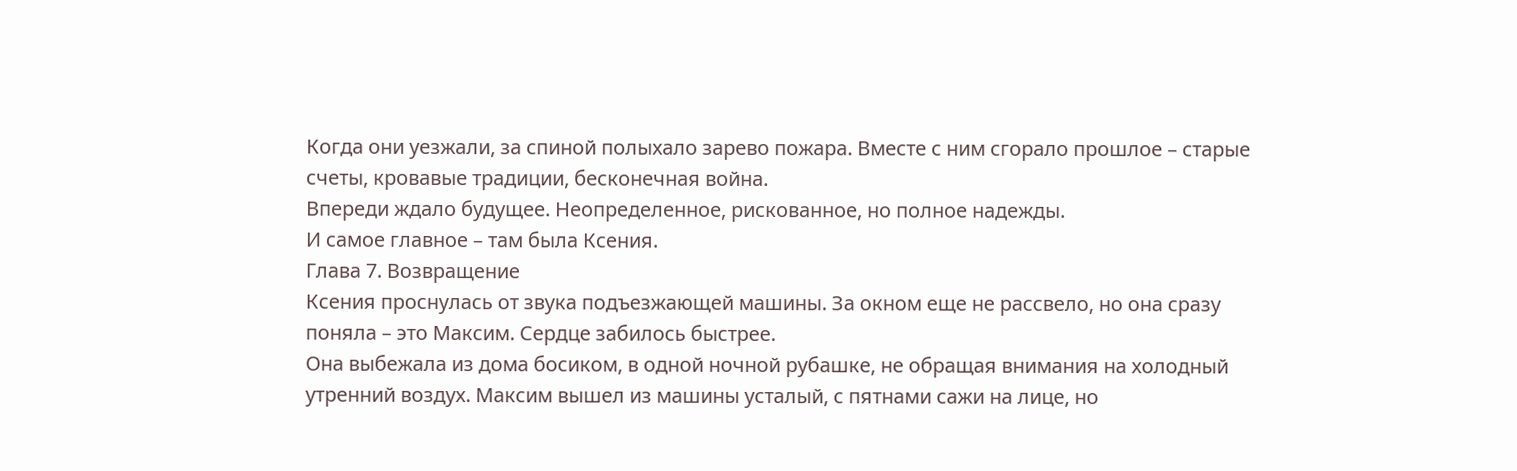Когда они уезжали, за спиной полыхало зарево пожара. Вместе с ним сгорало прошлое – старые счеты, кровавые традиции, бесконечная война.
Впереди ждало будущее. Неопределенное, рискованное, но полное надежды.
И самое главное – там была Ксения.
Глава 7. Возвращение
Ксения проснулась от звука подъезжающей машины. За окном еще не рассвело, но она сразу поняла – это Максим. Сердце забилось быстрее.
Она выбежала из дома босиком, в одной ночной рубашке, не обращая внимания на холодный утренний воздух. Максим вышел из машины усталый, с пятнами сажи на лице, но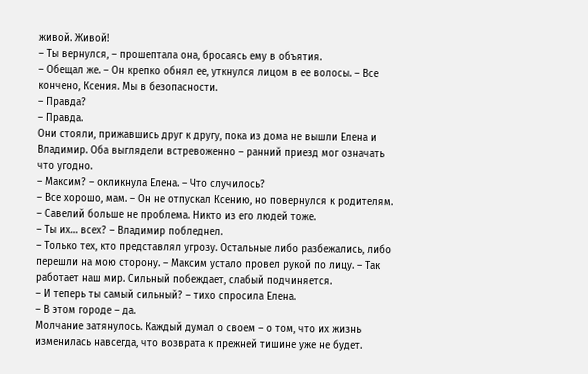живой. Живой!
– Ты вернулся, – прошептала она, бросаясь ему в объятия.
– Обещал же. – Он крепко обнял ее, уткнулся лицом в ее волосы. – Все кончено, Ксения. Мы в безопасности.
– Правда?
– Правда.
Они стояли, прижавшись друг к другу, пока из дома не вышли Елена и Владимир. Оба выглядели встревоженно – ранний приезд мог означать что угодно.
– Максим? – окликнула Елена. – Что случилось?
– Все хорошо, мам. – Он не отпускал Ксению, но повернулся к родителям. – Савелий больше не проблема. Никто из его людей тоже.
– Ты их… всех? – Владимир побледнел.
– Только тех, кто представлял угрозу. Остальные либо разбежались, либо перешли на мою сторону. – Максим устало провел рукой по лицу. – Так работает наш мир. Сильный побеждает, слабый подчиняется.
– И теперь ты самый сильный? – тихо спросила Елена.
– В этом городе – да.
Молчание затянулось. Каждый думал о своем – о том, что их жизнь изменилась навсегда, что возврата к прежней тишине уже не будет.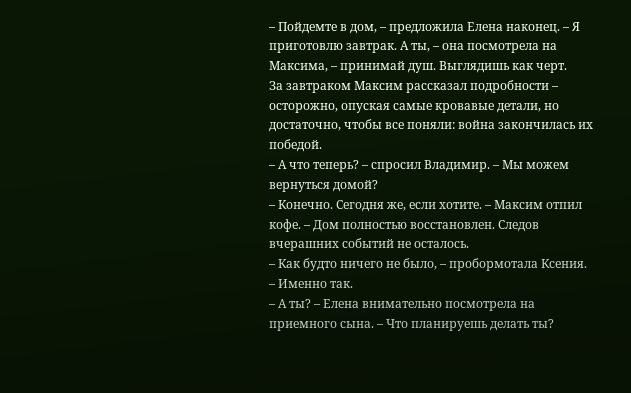– Пойдемте в дом, – предложила Елена наконец. – Я приготовлю завтрак. А ты, – она посмотрела на Максима, – принимай душ. Выглядишь как черт.
За завтраком Максим рассказал подробности – осторожно, опуская самые кровавые детали, но достаточно, чтобы все поняли: война закончилась их победой.
– А что теперь? – спросил Владимир. – Мы можем вернуться домой?
– Конечно. Сегодня же, если хотите. – Максим отпил кофе. – Дом полностью восстановлен. Следов вчерашних событий не осталось.
– Как будто ничего не было, – пробормотала Ксения.
– Именно так.
– А ты? – Елена внимательно посмотрела на приемного сына. – Что планируешь делать ты?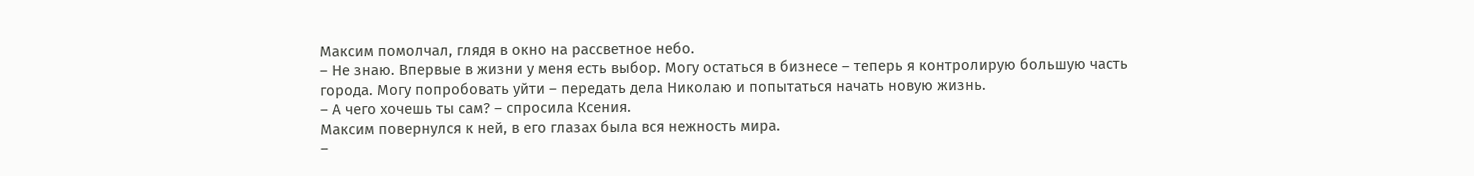Максим помолчал, глядя в окно на рассветное небо.
– Не знаю. Впервые в жизни у меня есть выбор. Могу остаться в бизнесе – теперь я контролирую большую часть города. Могу попробовать уйти – передать дела Николаю и попытаться начать новую жизнь.
– А чего хочешь ты сам? – спросила Ксения.
Максим повернулся к ней, в его глазах была вся нежность мира.
–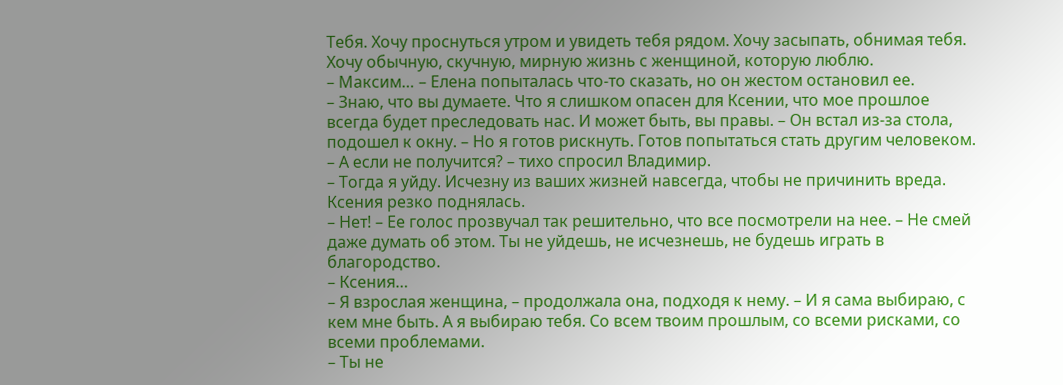Тебя. Хочу проснуться утром и увидеть тебя рядом. Хочу засыпать, обнимая тебя. Хочу обычную, скучную, мирную жизнь с женщиной, которую люблю.
– Максим… – Елена попыталась что-то сказать, но он жестом остановил ее.
– Знаю, что вы думаете. Что я слишком опасен для Ксении, что мое прошлое всегда будет преследовать нас. И может быть, вы правы. – Он встал из-за стола, подошел к окну. – Но я готов рискнуть. Готов попытаться стать другим человеком.
– А если не получится? – тихо спросил Владимир.
– Тогда я уйду. Исчезну из ваших жизней навсегда, чтобы не причинить вреда.
Ксения резко поднялась.
– Нет! – Ее голос прозвучал так решительно, что все посмотрели на нее. – Не смей даже думать об этом. Ты не уйдешь, не исчезнешь, не будешь играть в благородство.
– Ксения…
– Я взрослая женщина, – продолжала она, подходя к нему. – И я сама выбираю, с кем мне быть. А я выбираю тебя. Со всем твоим прошлым, со всеми рисками, со всеми проблемами.
– Ты не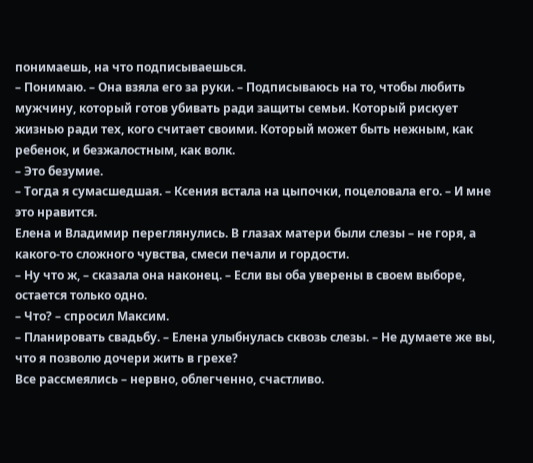понимаешь, на что подписываешься.
– Понимаю. – Она взяла его за руки. – Подписываюсь на то, чтобы любить мужчину, который готов убивать ради защиты семьи. Который рискует жизнью ради тех, кого считает своими. Который может быть нежным, как ребенок, и безжалостным, как волк.
– Это безумие.
– Тогда я сумасшедшая. – Ксения встала на цыпочки, поцеловала его. – И мне это нравится.
Елена и Владимир переглянулись. В глазах матери были слезы – не горя, а какого-то сложного чувства, смеси печали и гордости.
– Ну что ж, – сказала она наконец. – Если вы оба уверены в своем выборе, остается только одно.
– Что? – спросил Максим.
– Планировать свадьбу. – Елена улыбнулась сквозь слезы. – Не думаете же вы, что я позволю дочери жить в грехе?
Все рассмеялись – нервно, облегченно, счастливо.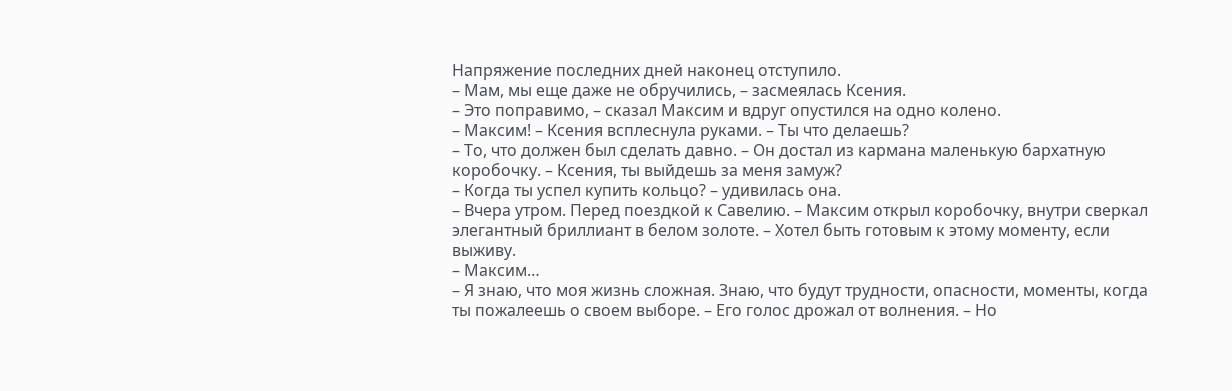Напряжение последних дней наконец отступило.
– Мам, мы еще даже не обручились, – засмеялась Ксения.
– Это поправимо, – сказал Максим и вдруг опустился на одно колено.
– Максим! – Ксения всплеснула руками. – Ты что делаешь?
– То, что должен был сделать давно. – Он достал из кармана маленькую бархатную коробочку. – Ксения, ты выйдешь за меня замуж?
– Когда ты успел купить кольцо? – удивилась она.
– Вчера утром. Перед поездкой к Савелию. – Максим открыл коробочку, внутри сверкал элегантный бриллиант в белом золоте. – Хотел быть готовым к этому моменту, если выживу.
– Максим…
– Я знаю, что моя жизнь сложная. Знаю, что будут трудности, опасности, моменты, когда ты пожалеешь о своем выборе. – Его голос дрожал от волнения. – Но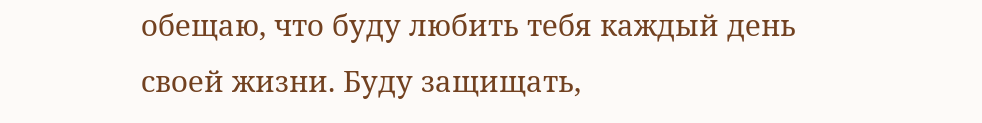обещаю, что буду любить тебя каждый день своей жизни. Буду защищать,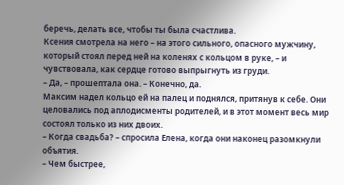беречь, делать все, чтобы ты была счастлива.
Ксения смотрела на него – на этого сильного, опасного мужчину, который стоял перед ней на коленях с кольцом в руке, – и чувствовала, как сердце готово выпрыгнуть из груди.
– Да, – прошептала она. – Конечно, да.
Максим надел кольцо ей на палец и поднялся, притянув к себе. Они целовались под аплодисменты родителей, и в этот момент весь мир состоял только из них двоих.
– Когда свадьба? – спросила Елена, когда они наконец разомкнули объятия.
– Чем быстрее,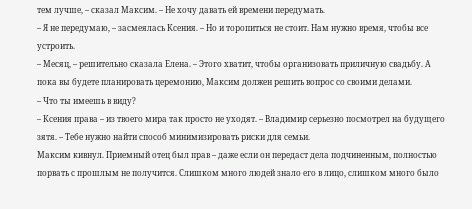тем лучше, – сказал Максим. – Не хочу давать ей времени передумать.
– Я не передумаю, – засмеялась Ксения. – Но и торопиться не стоит. Нам нужно время, чтобы все устроить.
– Месяц, – решительно сказала Елена. – Этого хватит, чтобы организовать приличную свадьбу. А пока вы будете планировать церемонию, Максим должен решить вопрос со своими делами.
– Что ты имеешь в виду?
– Ксения права – из твоего мира так просто не уходят. – Владимир серьезно посмотрел на будущего зятя. – Тебе нужно найти способ минимизировать риски для семьи.
Максим кивнул. Приемный отец был прав – даже если он передаст дела подчиненным, полностью порвать с прошлым не получится. Слишком много людей знало его в лицо, слишком много было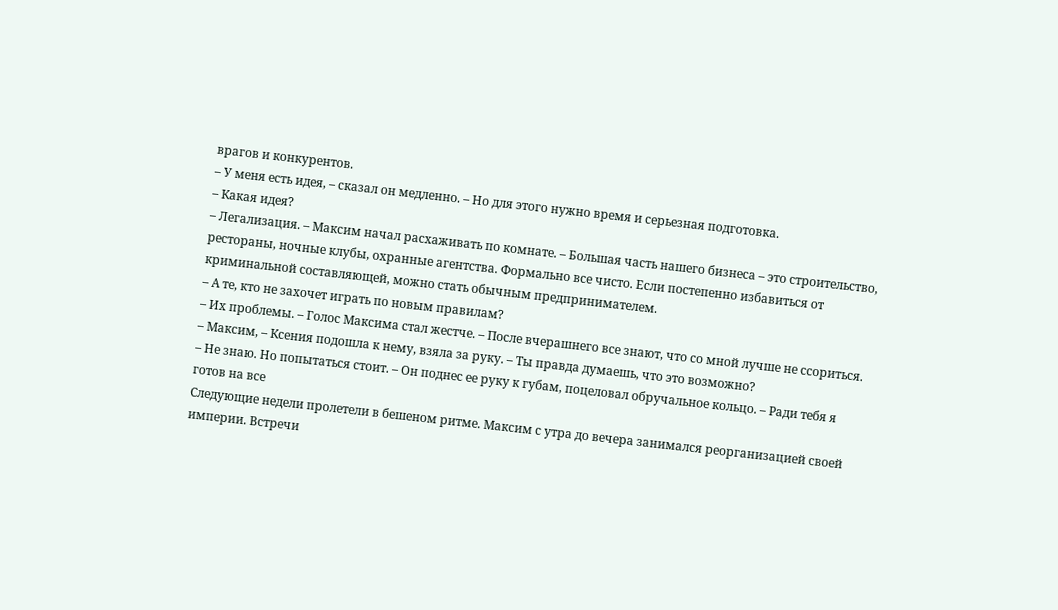врагов и конкурентов.
– У меня есть идея, – сказал он медленно. – Но для этого нужно время и серьезная подготовка.
– Какая идея?
– Легализация. – Максим начал расхаживать по комнате. – Большая часть нашего бизнеса – это строительство, рестораны, ночные клубы, охранные агентства. Формально все чисто. Если постепенно избавиться от криминальной составляющей, можно стать обычным предпринимателем.
– А те, кто не захочет играть по новым правилам?
– Их проблемы. – Голос Максима стал жестче. – После вчерашнего все знают, что со мной лучше не ссориться.
– Максим, – Ксения подошла к нему, взяла за руку. – Ты правда думаешь, что это возможно?
– Не знаю. Но попытаться стоит. – Он поднес ее руку к губам, поцеловал обручальное кольцо. – Ради тебя я готов на все
Следующие недели пролетели в бешеном ритме. Максим с утра до вечера занимался реорганизацией своей империи. Встречи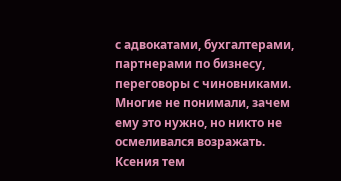с адвокатами, бухгалтерами, партнерами по бизнесу, переговоры с чиновниками. Многие не понимали, зачем ему это нужно, но никто не осмеливался возражать.
Ксения тем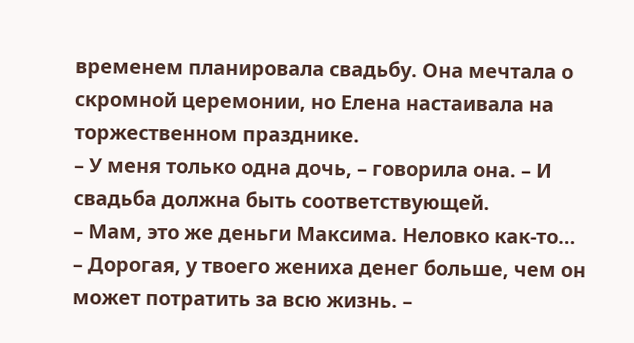временем планировала свадьбу. Она мечтала о скромной церемонии, но Елена настаивала на торжественном празднике.
– У меня только одна дочь, – говорила она. – И свадьба должна быть соответствующей.
– Мам, это же деньги Максима. Неловко как-то…
– Дорогая, у твоего жениха денег больше, чем он может потратить за всю жизнь. –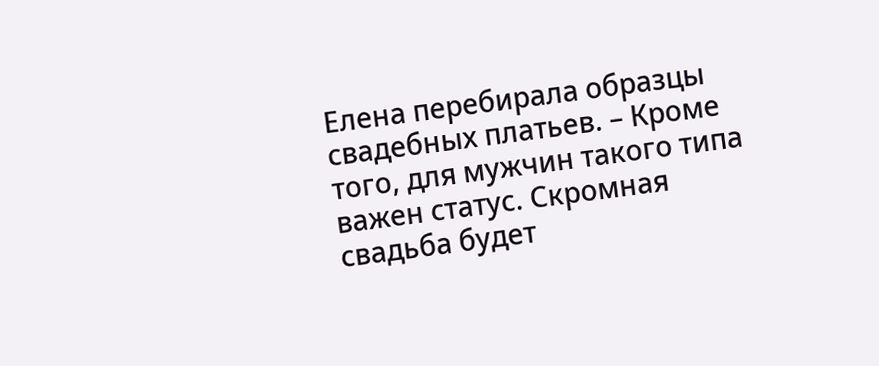Елена перебирала образцы свадебных платьев. – Кроме того, для мужчин такого типа важен статус. Скромная свадьба будет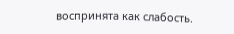воспринята как слабость.